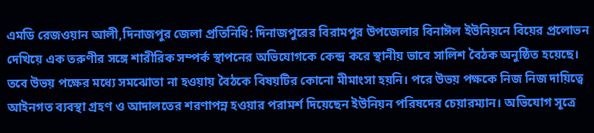এমডি রেজওয়ান আলী,দিনাজপুর জেলা প্রতিনিধি: দিনাজপুরের বিরামপুর উপজেলার বিনাঈল ইউনিয়নে বিয়ের প্রলোভন দেখিয়ে এক তরুণীর সঙ্গে শারীরিক সম্পর্ক স্থাপনের অভিযোগকে কেন্দ্র করে স্থানীয় ভাবে সালিশ বৈঠক অনুষ্ঠিত হয়েছে। তবে উভয় পক্ষের মধ্যে সমঝোতা না হওয়ায় বৈঠকে বিষয়টির কোনো মীমাংসা হয়নি। পরে উভয় পক্ষকে নিজ নিজ দায়িত্বে আইনগত ব্যবস্থা গ্রহণ ও আদালতের শরণাপন্ন হওয়ার পরামর্শ দিয়েছেন ইউনিয়ন পরিষদের চেয়ারম্যান। অভিযোগ সূত্রে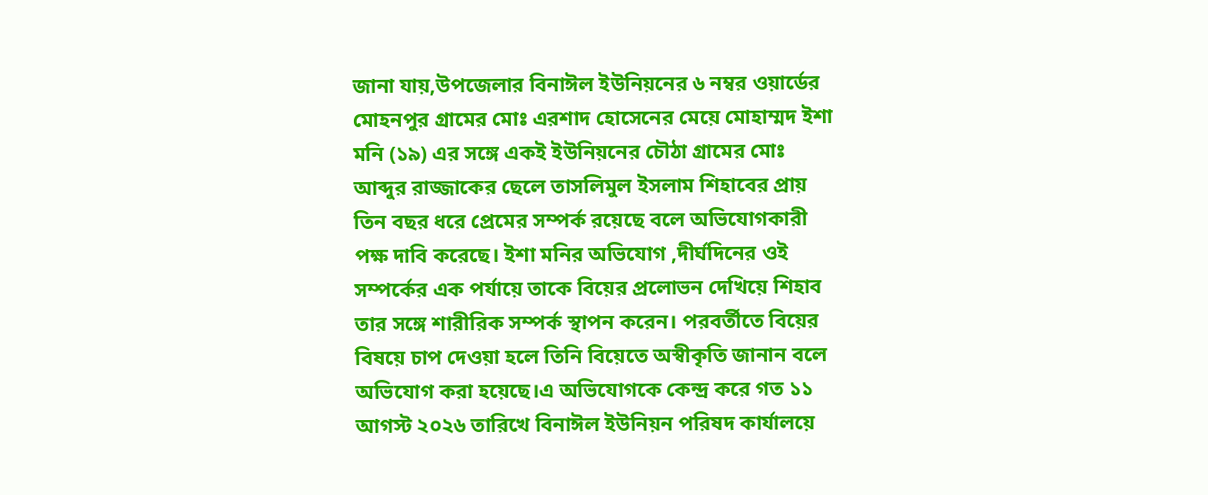জানা যায়,উপজেলার বিনাঈল ইউনিয়নের ৬ নম্বর ওয়ার্ডের মোহনপুর গ্রামের মোঃ এরশাদ হোসেনের মেয়ে মোহাম্মদ ইশা মনি (১৯) এর সঙ্গে একই ইউনিয়নের চৌঠা গ্রামের মোঃ আব্দুর রাজ্জাকের ছেলে তাসলিমুল ইসলাম শিহাবের প্রায় তিন বছর ধরে প্রেমের সম্পর্ক রয়েছে বলে অভিযোগকারী পক্ষ দাবি করেছে। ইশা মনির অভিযোগ ,দীর্ঘদিনের ওই সম্পর্কের এক পর্যায়ে তাকে বিয়ের প্রলোভন দেখিয়ে শিহাব তার সঙ্গে শারীরিক সম্পর্ক স্থাপন করেন। পরবর্তীতে বিয়ের বিষয়ে চাপ দেওয়া হলে তিনি বিয়েতে অস্বীকৃতি জানান বলে অভিযোগ করা হয়েছে।এ অভিযোগকে কেন্দ্র করে গত ১১ আগস্ট ২০২৬ তারিখে বিনাঈল ইউনিয়ন পরিষদ কার্যালয়ে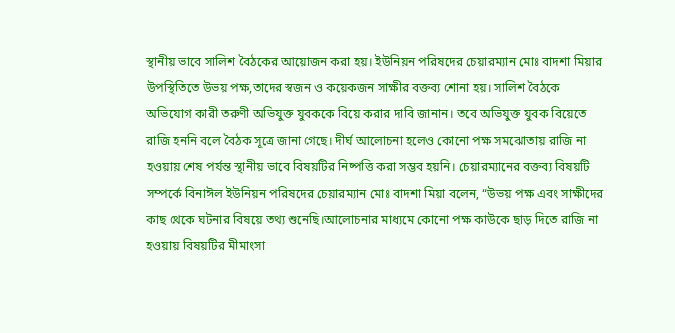স্থানীয় ভাবে সালিশ বৈঠকের আয়োজন করা হয়। ইউনিয়ন পরিষদের চেয়ারম্যান মোঃ বাদশা মিয়ার উপস্থিতিতে উভয় পক্ষ,তাদের স্বজন ও কয়েকজন সাক্ষীর বক্তব্য শোনা হয়। সালিশ বৈঠকে অভিযোগ কারী তরুণী অভিযুক্ত যুবককে বিয়ে করার দাবি জানান। তবে অভিযুক্ত যুবক বিয়েতে রাজি হননি বলে বৈঠক সূত্রে জানা গেছে। দীর্ঘ আলোচনা হলেও কোনো পক্ষ সমঝোতায় রাজি না হওয়ায় শেষ পর্যন্ত স্থানীয় ভাবে বিষয়টির নিষ্পত্তি করা সম্ভব হয়নি। চেয়ারম্যানের বক্তব্য বিষয়টি সম্পর্কে বিনাঈল ইউনিয়ন পরিষদের চেয়ারম্যান মোঃ বাদশা মিয়া বলেন, “উভয় পক্ষ এবং সাক্ষীদের কাছ থেকে ঘটনার বিষয়ে তথ্য শুনেছি।আলোচনার মাধ্যমে কোনো পক্ষ কাউকে ছাড় দিতে রাজি না হওয়ায় বিষয়টির মীমাংসা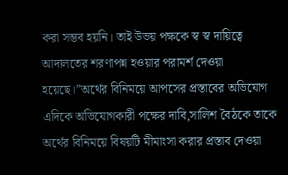করা সম্ভব হয়নি। তাই উভয় পক্ষকে স্ব স্ব দায়িত্বে আদালতের শরণাপন্ন হওয়ার পরামর্শ দেওয়া হয়েছে।”অর্থের বিনিময়ে আপসের প্রস্তাবের অভিযোগ এদিকে অভিযোগকারী পক্ষের দাবি,সালিশ বৈঠকে তাকে অর্থের বিনিময়ে বিষয়টি মীমাংসা করার প্রস্তাব দেওয়া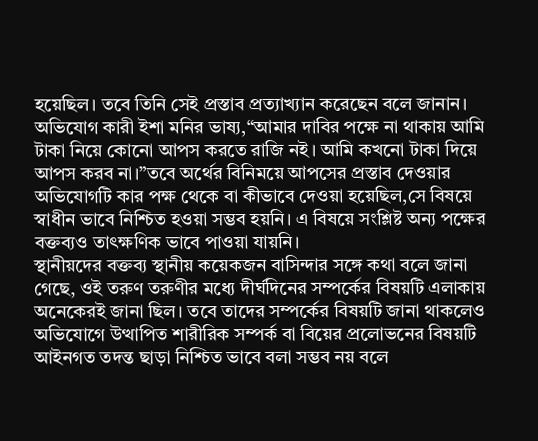হয়েছিল। তবে তিনি সেই প্রস্তাব প্রত্যাখ্যান করেছেন বলে জানান। অভিযোগ কারী ইশা মনির ভাষ্য,“আমার দাবির পক্ষে না থাকায় আমি টাকা নিয়ে কোনো আপস করতে রাজি নই। আমি কখনো টাকা দিয়ে আপস করব না।”তবে অর্থের বিনিময়ে আপসের প্রস্তাব দেওয়ার অভিযোগটি কার পক্ষ থেকে বা কীভাবে দেওয়া হয়েছিল,সে বিষয়ে স্বাধীন ভাবে নিশ্চিত হওয়া সম্ভব হয়নি। এ বিষয়ে সংশ্লিষ্ট অন্য পক্ষের বক্তব্যও তাৎক্ষণিক ভাবে পাওয়া যায়নি।
স্থানীয়দের বক্তব্য স্থানীয় কয়েকজন বাসিন্দার সঙ্গে কথা বলে জানা গেছে, ওই তরুণ তরুণীর মধ্যে দীর্ঘদিনের সম্পর্কের বিষয়টি এলাকায় অনেকেরই জানা ছিল। তবে তাদের সম্পর্কের বিষয়টি জানা থাকলেও অভিযোগে উত্থাপিত শারীরিক সম্পর্ক বা বিয়ের প্রলোভনের বিষয়টি আইনগত তদন্ত ছাড়া নিশ্চিত ভাবে বলা সম্ভব নয় বলে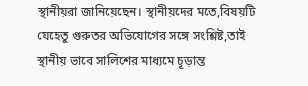স্থানীয়রা জানিয়েছেন। স্থানীয়দের মতে,বিষয়টি যেহেতু গুরুতর অভিযোগের সঙ্গে সংশ্লিষ্ট,তাই স্থানীয় ভাবে সালিশের মাধ্যমে চূড়ান্ত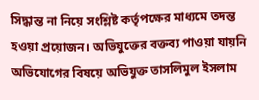সিদ্ধান্ত না নিয়ে সংশ্লিষ্ট কর্তৃপক্ষের মাধ্যমে তদন্ত হওয়া প্রয়োজন। অভিযুক্তের বক্তব্য পাওয়া যায়নি অভিযোগের বিষয়ে অভিযুক্ত তাসলিমুল ইসলাম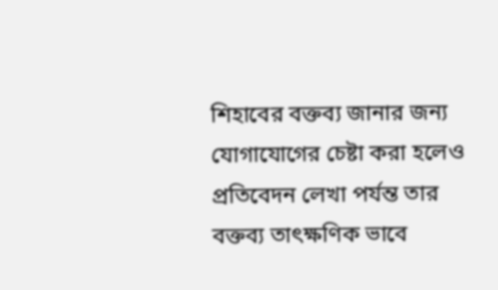শিহাবের বক্তব্য জানার জন্য যোগাযোগের চেষ্টা করা হলেও প্রতিবেদন লেখা পর্যন্ত তার বক্তব্য তাৎক্ষণিক ভাবে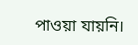পাওয়া যায়নি।